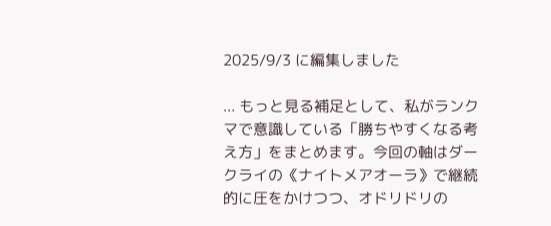2025/9/3 に編集しました

... もっと見る補足として、私がランクマで意識している「勝ちやすくなる考え方」をまとめます。今回の軸はダークライの《ナイトメアオーラ》で継続的に圧をかけつつ、オドリドリの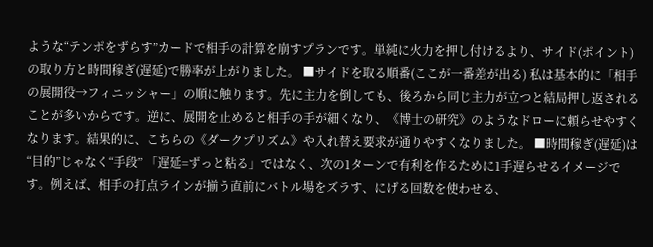ような“テンポをずらす”カードで相手の計算を崩すプランです。単純に火力を押し付けるより、サイド(ポイント)の取り方と時間稼ぎ(遅延)で勝率が上がりました。 ■サイドを取る順番(ここが一番差が出る) 私は基本的に「相手の展開役→フィニッシャー」の順に触ります。先に主力を倒しても、後ろから同じ主力が立つと結局押し返されることが多いからです。逆に、展開を止めると相手の手が細くなり、《博士の研究》のようなドローに頼らせやすくなります。結果的に、こちらの《ダークプリズム》や入れ替え要求が通りやすくなりました。 ■時間稼ぎ(遅延)は“目的”じゃなく“手段” 「遅延=ずっと粘る」ではなく、次の1ターンで有利を作るために1手遅らせるイメージです。例えば、相手の打点ラインが揃う直前にバトル場をズラす、にげる回数を使わせる、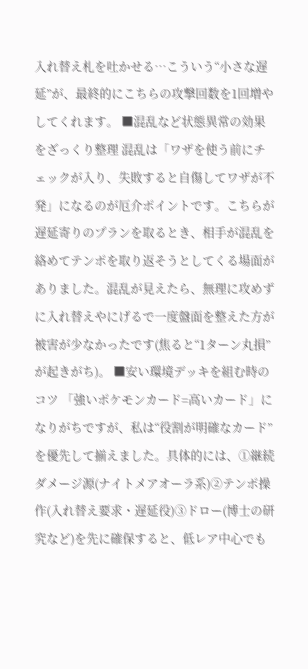入れ替え札を吐かせる…こういう“小さな遅延”が、最終的にこちらの攻撃回数を1回増やしてくれます。 ■混乱など状態異常の効果をざっくり整理 混乱は「ワザを使う前にチェックが入り、失敗すると自傷してワザが不発」になるのが厄介ポイントです。こちらが遅延寄りのプランを取るとき、相手が混乱を絡めてテンポを取り返そうとしてくる場面がありました。混乱が見えたら、無理に攻めずに入れ替えやにげるで一度盤面を整えた方が被害が少なかったです(焦ると“1ターン丸損”が起きがち)。 ■安い環境デッキを組む時のコツ 「強いポケモンカード=高いカード」になりがちですが、私は“役割が明確なカード”を優先して揃えました。具体的には、①継続ダメージ源(ナイトメアオーラ系)②テンポ操作(入れ替え要求・遅延役)③ドロー(博士の研究など)を先に確保すると、低レア中心でも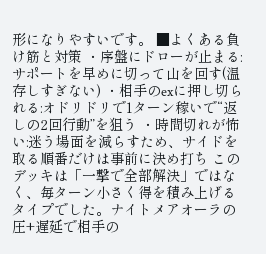形になりやすいです。 ■よくある負け筋と対策 ・序盤にドローが止まる:サポートを早めに切って山を回す(温存しすぎない) ・相手のexに押し切られる:オドリドリで1ターン稼いで“返しの2回行動”を狙う ・時間切れが怖い:迷う場面を減らすため、サイドを取る順番だけは事前に決め打ち このデッキは「一撃で全部解決」ではなく、毎ターン小さく得を積み上げるタイプでした。ナイトメアオーラの圧+遅延で相手の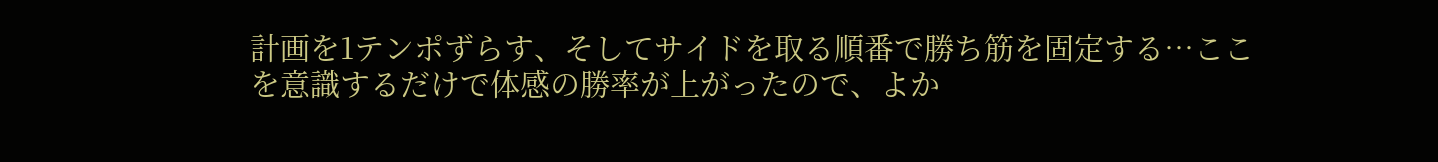計画を1テンポずらす、そしてサイドを取る順番で勝ち筋を固定する…ここを意識するだけで体感の勝率が上がったので、よか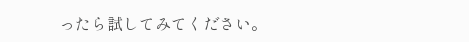ったら試してみてください。